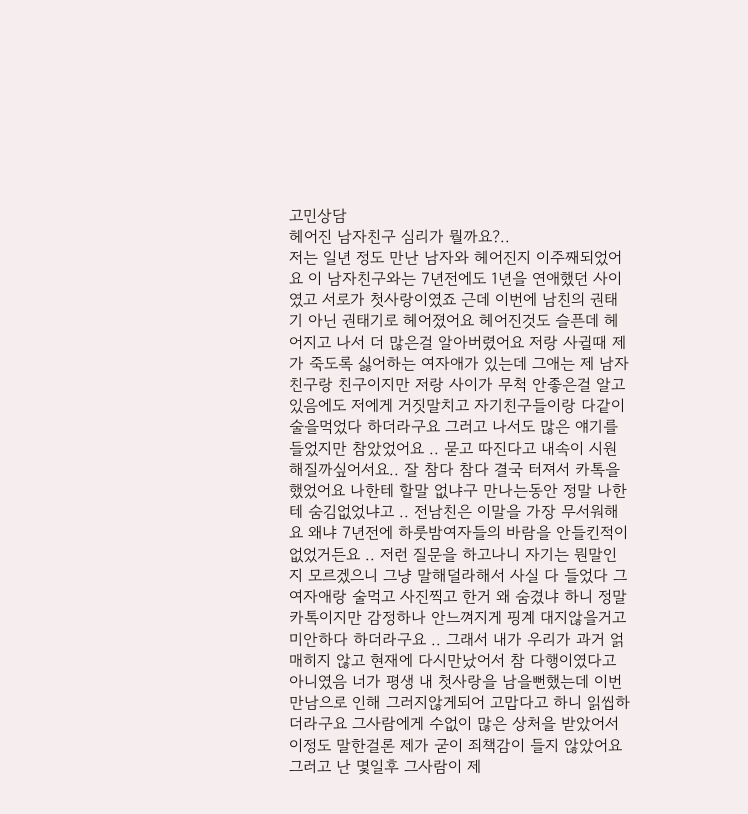고민상담
헤어진 남자친구 심리가 뭘까요?..
저는 일년 정도 만난 남자와 헤어진지 이주째되었어요 이 남자친구와는 7년전에도 1년을 연애했던 사이였고 서로가 첫사랑이였죠 근데 이번에 남친의 권태기 아닌 권태기로 헤어졌어요 헤어진것도 슬픈데 헤어지고 나서 더 많은걸 알아버렸어요 저랑 사귈때 제가 죽도록 싫어하는 여자애가 있는데 그애는 제 남자친구랑 친구이지만 저랑 사이가 무척 안좋은걸 알고있음에도 저에게 거짓말치고 자기친구들이랑 다같이 술을먹었다 하더라구요 그러고 나서도 많은 얘기를 들었지만 참았었어요 .. 묻고 따진다고 내속이 시원해질까싶어서요.. 잘 참다 참다 결국 터져서 카톡을 했었어요 나한테 할말 없냐구 만나는동안 정말 나한테 숨김없었냐고 .. 전남친은 이말을 가장 무서워해요 왜냐 7년전에 하룻밤여자들의 바람을 안들킨적이 없었거든요 .. 저런 질문을 하고나니 자기는 뭔말인지 모르겠으니 그냥 말해덜라해서 사실 다 들었다 그여자애랑 술먹고 사진찍고 한거 왜 숨겼냐 하니 정말 카톡이지만 감정하나 안느껴지게 핑계 대지않을거고 미안하다 하더라구요 .. 그래서 내가 우리가 과거 얽매히지 않고 현재에 다시만났어서 참 다행이였다고
아니였음 너가 평생 내 첫사랑을 남을뻔했는데 이번 만남으로 인해 그러지않게되어 고맙다고 하니 읽씹하더라구요 그사람에게 수없이 많은 상처을 받았어서 이정도 말한걸론 제가 굳이 죄책감이 들지 않았어요 그러고 난 몇일후 그사람이 제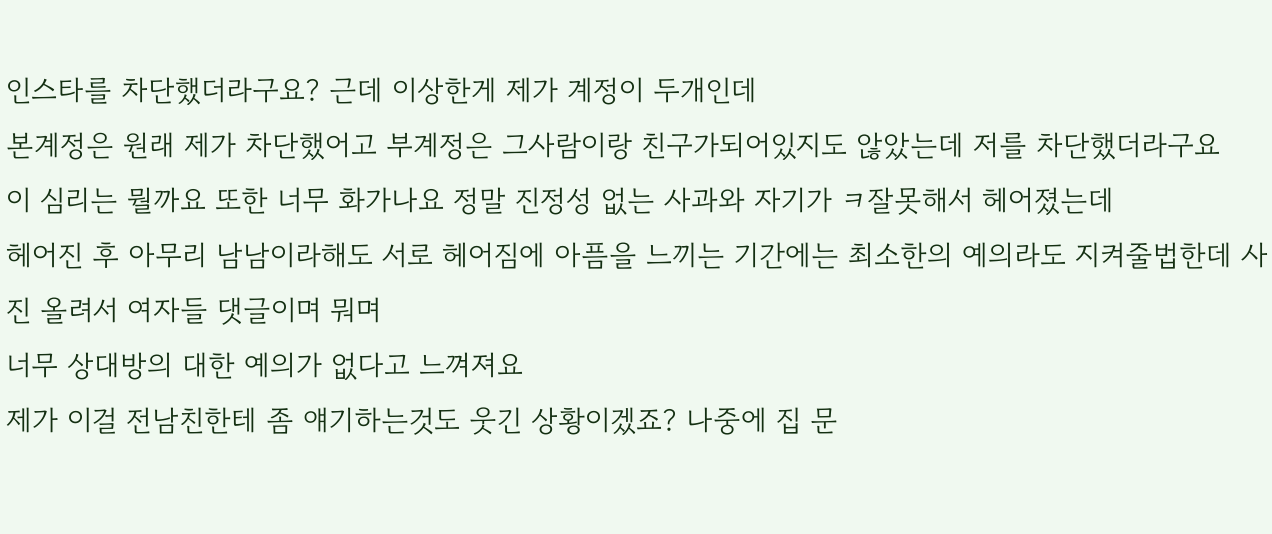인스타를 차단했더라구요? 근데 이상한게 제가 계정이 두개인데
본계정은 원래 제가 차단했어고 부계정은 그사람이랑 친구가되어있지도 않았는데 저를 차단했더라구요
이 심리는 뭘까요 또한 너무 화가나요 정말 진정성 없는 사과와 자기가 ㅋ잘못해서 헤어졌는데
헤어진 후 아무리 남남이라해도 서로 헤어짐에 아픔을 느끼는 기간에는 최소한의 예의라도 지켜줄법한데 사진 올려서 여자들 댓글이며 뭐며
너무 상대방의 대한 예의가 없다고 느껴져요
제가 이걸 전남친한테 좀 얘기하는것도 웃긴 상황이겠죠? 나중에 집 문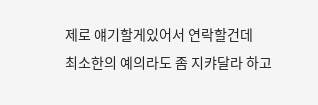제로 얘기할게있어서 연락할건데
최소한의 예의라도 좀 지캬달라 하고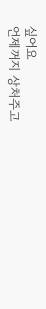싶어요
언제꺼지 상처주고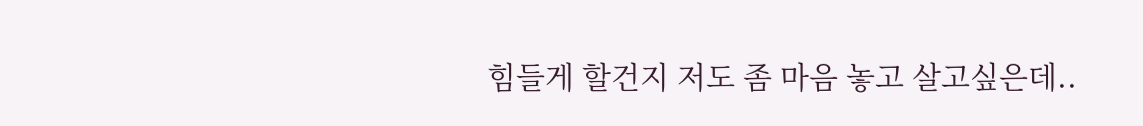힘들게 할건지 저도 좀 마음 놓고 살고싶은데..